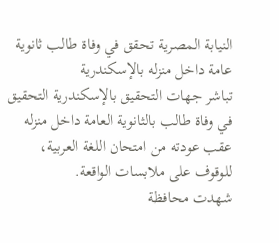النيابة المصرية تحقق في وفاة طالب ثانوية عامة داخل منزله بالإسكندرية
تباشر جهات التحقيق بالإسكندرية التحقيق في وفاة طالب بالثانوية العامة داخل منزله عقب عودته من امتحان اللغة العربية، للوقوف على ملابسات الواقعة.
شهدت محافظة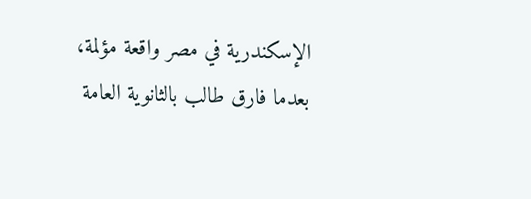الإسكندرية في مصر واقعة مؤلمة، بعدما فارق طالب بالثانوية العامة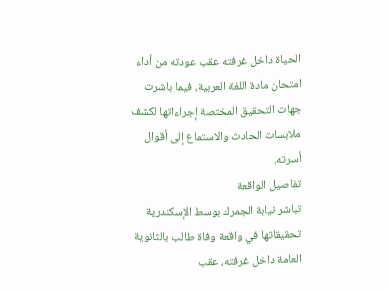الحياة داخل غرفته عقب عودته من أداء امتحان مادة اللغة العربية، فيما باشرت جهات التحقيق المختصة إجراءاتها لكشف ملابسات الحادث والاستماع إلى أقوال أسرته.
تفاصيل الواقعة
تباشر نيابة الجمرك بوسط الإسكندرية تحقيقاتها في واقعة وفاة طالب بالثانوية العامة داخل غرفته، عقب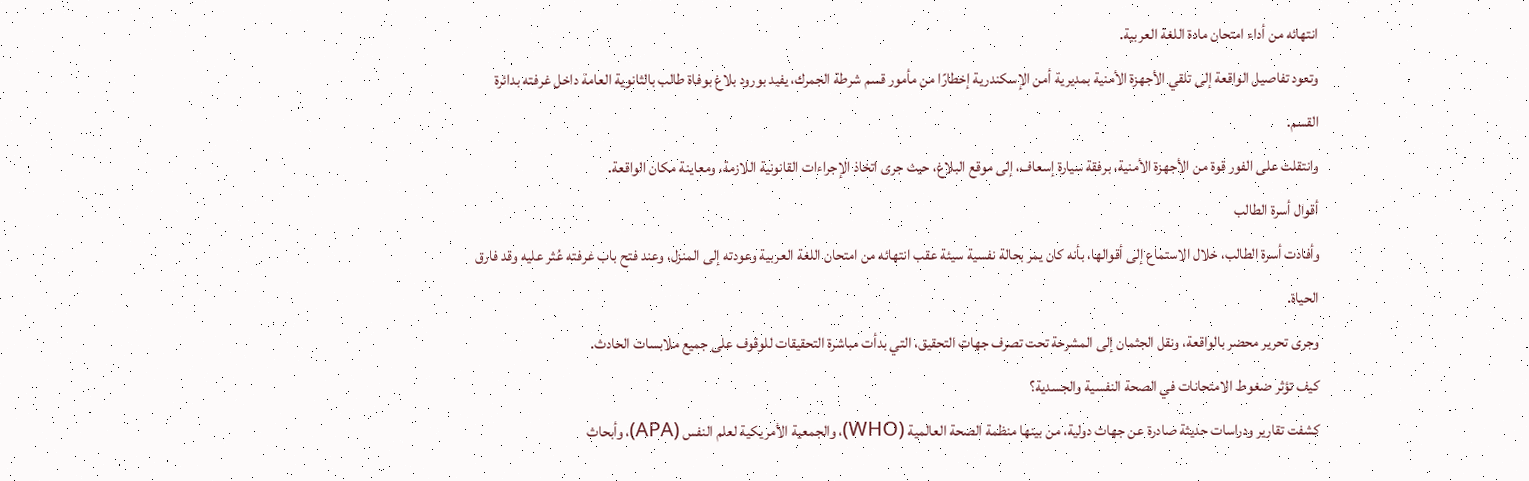انتهائه من أداء امتحان مادة اللغة العربية.
وتعود تفاصيل الواقعة إلى تلقي الأجهزة الأمنية بمديرية أمن الإسكندرية إخطارًا من مأمور قسم شرطة الجمرك، يفيد بورود بلاغ بوفاة طالب بالثانوية العامة داخل غرفته بدائرة القسم.
وانتقلت على الفور قوة من الأجهزة الأمنية، برفقة سيارة إسعاف، إلى موقع البلاغ، حيث جرى اتخاذ الإجراءات القانونية اللازمة، ومعاينة مكان الواقعة.
أقوال أسرة الطالب
وأفادت أسرة الطالب، خلال الاستماع إلى أقوالها، بأنه كان يمر بحالة نفسية سيئة عقب انتهائه من امتحان اللغة العربية وعودته إلى المنزل، وعند فتح باب غرفته عُثر عليه وقد فارق الحياة.
وجرى تحرير محضر بالواقعة، ونقل الجثمان إلى المشرحة تحت تصرف جهات التحقيق، التي بدأت مباشرة التحقيقات للوقوف على جميع ملابسات الحادث.
كيف تؤثر ضغوط الامتحانات في الصحة النفسية والجسدية؟
كشفت تقارير ودراسات حديثة صادرة عن جهات دولية، من بينها منظمة الصحة العالمية (WHO)، والجمعية الأمريكية لعلم النفس (APA)، وأبحاث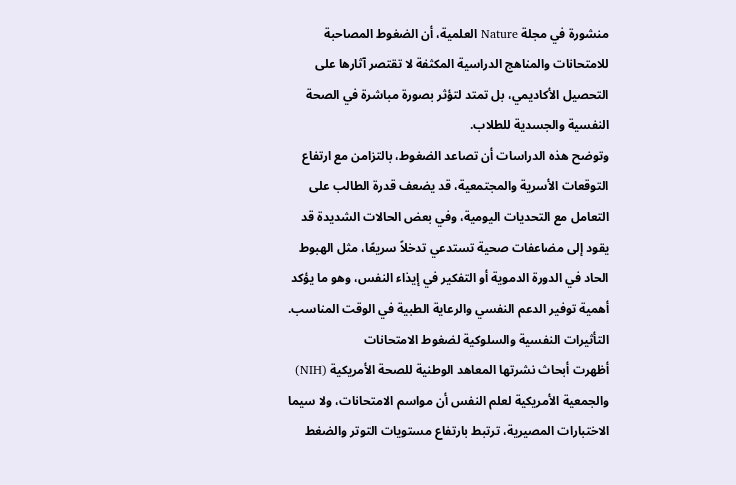منشورة في مجلة Nature العلمية، أن الضغوط المصاحبة للامتحانات والمناهج الدراسية المكثفة لا تقتصر آثارها على التحصيل الأكاديمي، بل تمتد لتؤثر بصورة مباشرة في الصحة النفسية والجسدية للطلاب.
وتوضح هذه الدراسات أن تصاعد الضغوط، بالتزامن مع ارتفاع التوقعات الأسرية والمجتمعية، قد يضعف قدرة الطالب على التعامل مع التحديات اليومية، وفي بعض الحالات الشديدة قد يقود إلى مضاعفات صحية تستدعي تدخلاً سريعًا، مثل الهبوط الحاد في الدورة الدموية أو التفكير في إيذاء النفس، وهو ما يؤكد أهمية توفير الدعم النفسي والرعاية الطبية في الوقت المناسب.
التأثيرات النفسية والسلوكية لضغوط الامتحانات
أظهرت أبحاث نشرتها المعاهد الوطنية للصحة الأمريكية (NIH) والجمعية الأمريكية لعلم النفس أن مواسم الامتحانات، ولا سيما الاختبارات المصيرية، ترتبط بارتفاع مستويات التوتر والضغط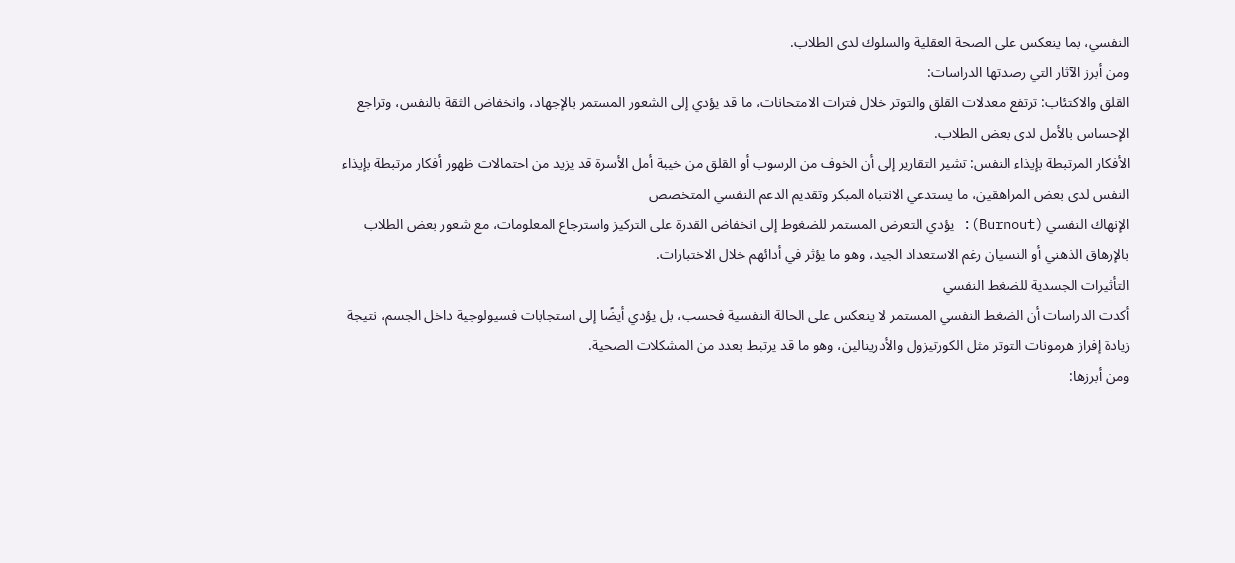النفسي، بما ينعكس على الصحة العقلية والسلوك لدى الطلاب.
ومن أبرز الآثار التي رصدتها الدراسات:
القلق والاكتئاب: ترتفع معدلات القلق والتوتر خلال فترات الامتحانات، ما قد يؤدي إلى الشعور المستمر بالإجهاد، وانخفاض الثقة بالنفس، وتراجع الإحساس بالأمل لدى بعض الطلاب.
الأفكار المرتبطة بإيذاء النفس: تشير التقارير إلى أن الخوف من الرسوب أو القلق من خيبة أمل الأسرة قد يزيد من احتمالات ظهور أفكار مرتبطة بإيذاء النفس لدى بعض المراهقين، ما يستدعي الانتباه المبكر وتقديم الدعم النفسي المتخصص
الإنهاك النفسي (Burnout): يؤدي التعرض المستمر للضغوط إلى انخفاض القدرة على التركيز واسترجاع المعلومات، مع شعور بعض الطلاب بالإرهاق الذهني أو النسيان رغم الاستعداد الجيد، وهو ما يؤثر في أدائهم خلال الاختبارات.
التأثيرات الجسدية للضغط النفسي
أكدت الدراسات أن الضغط النفسي المستمر لا ينعكس على الحالة النفسية فحسب، بل يؤدي أيضًا إلى استجابات فسيولوجية داخل الجسم، نتيجة زيادة إفراز هرمونات التوتر مثل الكورتيزول والأدرينالين، وهو ما قد يرتبط بعدد من المشكلات الصحية.
ومن أبرزها: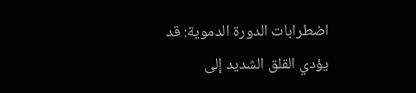اضطرابات الدورة الدموية: قد يؤدي القلق الشديد إلى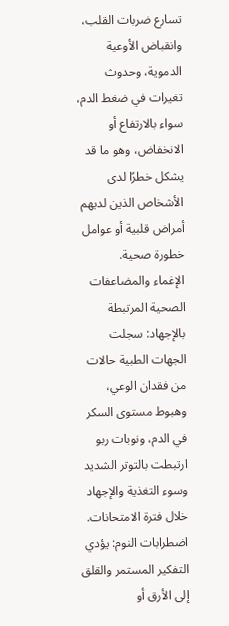تسارع ضربات القلب، وانقباض الأوعية الدموية، وحدوث تغيرات في ضغط الدم، سواء بالارتفاع أو الانخفاض، وهو ما قد يشكل خطرًا لدى الأشخاص الذين لديهم أمراض قلبية أو عوامل خطورة صحية.
الإغماء والمضاعفات الصحية المرتبطة بالإجهاد: سجلت الجهات الطبية حالات من فقدان الوعي، وهبوط مستوى السكر في الدم، ونوبات ربو ارتبطت بالتوتر الشديد وسوء التغذية والإجهاد خلال فترة الامتحانات.
اضطرابات النوم: يؤدي التفكير المستمر والقلق إلى الأرق أو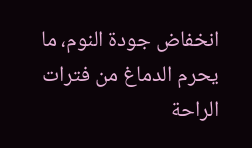انخفاض جودة النوم، ما يحرم الدماغ من فترات الراحة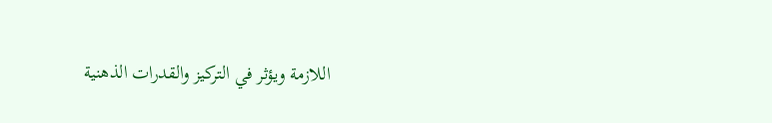اللازمة ويؤثر في التركيز والقدرات الذهنية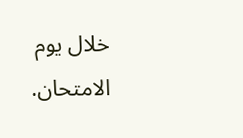خلال يوم الامتحان.